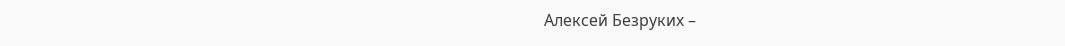Алексей Безруких –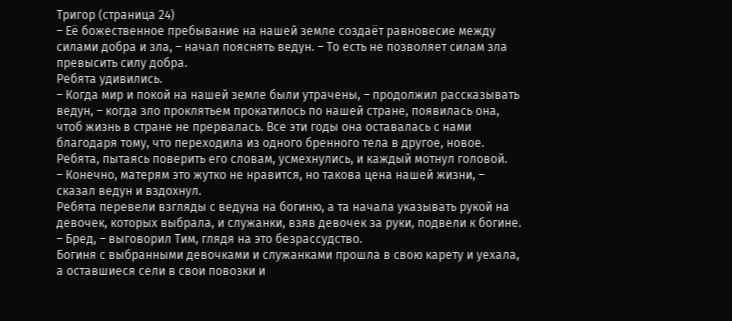Тригор (страница 24)
– Её божественное пребывание на нашей земле создаёт равновесие между силами добра и зла, – начал пояснять ведун. – То есть не позволяет силам зла превысить силу добра.
Ребята удивились.
– Когда мир и покой на нашей земле были утрачены, – продолжил рассказывать ведун, – когда зло проклятьем прокатилось по нашей стране, появилась она, чтоб жизнь в стране не прервалась. Все эти годы она оставалась с нами благодаря тому, что переходила из одного бренного тела в другое, новое.
Ребята, пытаясь поверить его словам, усмехнулись, и каждый мотнул головой.
– Конечно, матерям это жутко не нравится, но такова цена нашей жизни, – сказал ведун и вздохнул.
Ребята перевели взгляды с ведуна на богиню, а та начала указывать рукой на девочек, которых выбрала, и служанки, взяв девочек за руки, подвели к богине.
– Бред, – выговорил Тим, глядя на это безрассудство.
Богиня с выбранными девочками и служанками прошла в свою карету и уехала, а оставшиеся сели в свои повозки и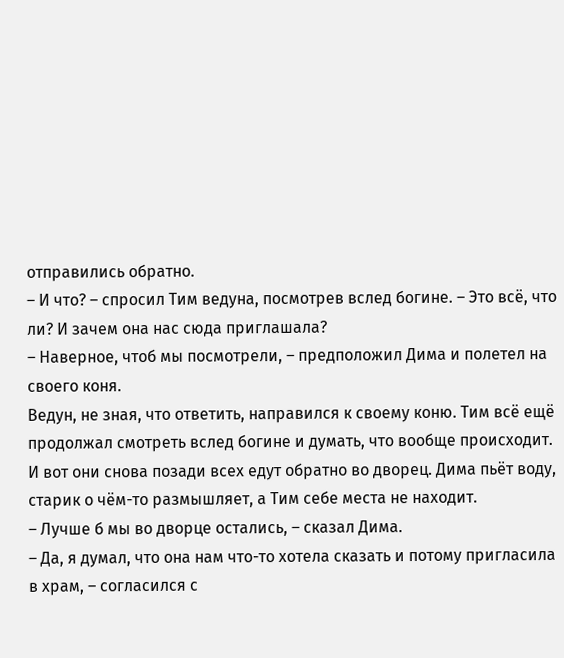отправились обратно.
– И что? – спросил Тим ведуна, посмотрев вслед богине. – Это всё, что ли? И зачем она нас сюда приглашала?
– Наверное, чтоб мы посмотрели, – предположил Дима и полетел на своего коня.
Ведун, не зная, что ответить, направился к своему коню. Тим всё ещё продолжал смотреть вслед богине и думать, что вообще происходит.
И вот они снова позади всех едут обратно во дворец. Дима пьёт воду, старик о чём-то размышляет, а Тим себе места не находит.
– Лучше б мы во дворце остались, – сказал Дима.
– Да, я думал, что она нам что-то хотела сказать и потому пригласила в храм, – согласился с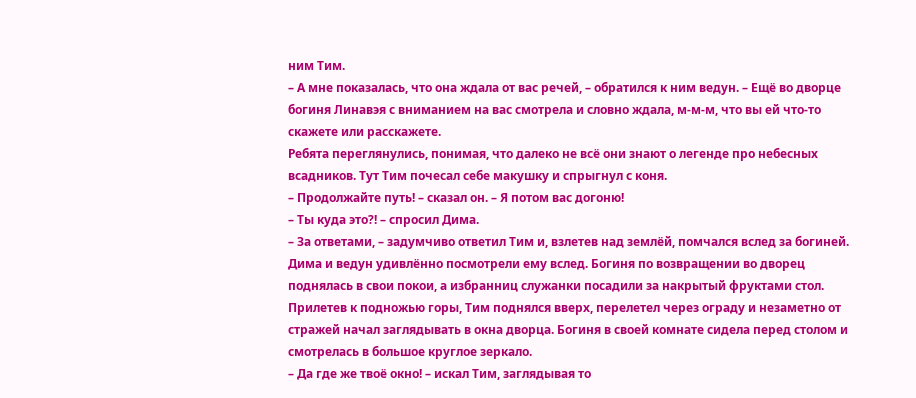ним Тим.
– А мне показалась, что она ждала от вас речей, – обратился к ним ведун. – Ещё во дворце богиня Линавэя с вниманием на вас смотрела и словно ждала, м-м-м, что вы ей что-то скажете или расскажете.
Ребята переглянулись, понимая, что далеко не всё они знают о легенде про небесных всадников. Тут Тим почесал себе макушку и спрыгнул с коня.
– Продолжайте путь! – сказал он. – Я потом вас догоню!
– Ты куда это?! – спросил Дима.
– За ответами, – задумчиво ответил Тим и, взлетев над землёй, помчался вслед за богиней. Дима и ведун удивлённо посмотрели ему вслед. Богиня по возвращении во дворец поднялась в свои покои, а избранниц служанки посадили за накрытый фруктами стол. Прилетев к подножью горы, Тим поднялся вверх, перелетел через ограду и незаметно от стражей начал заглядывать в окна дворца. Богиня в своей комнате сидела перед столом и смотрелась в большое круглое зеркало.
– Да где же твоё окно! – искал Тим, заглядывая то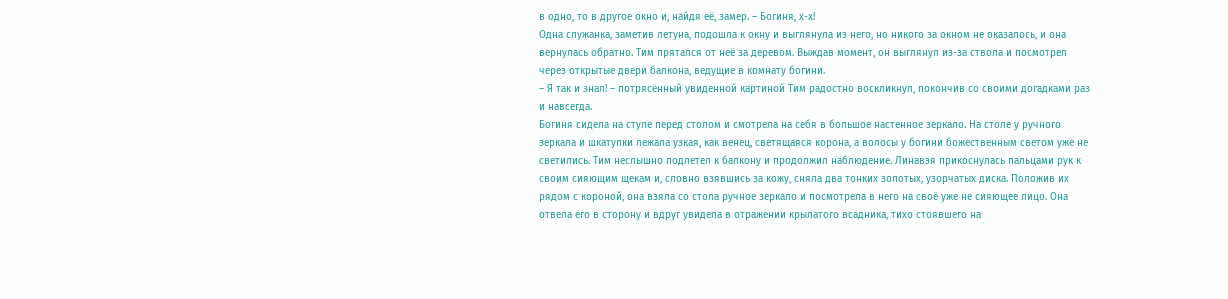в одно, то в другое окно и, найдя её, замер. – Богиня, х-х!
Одна служанка, заметив летуна, подошла к окну и выглянула из него, но никого за окном не оказалось, и она вернулась обратно. Тим прятался от неё за деревом. Выждав момент, он выглянул из-за ствола и посмотрел через открытые двери балкона, ведущие в комнату богини.
– Я так и знал! – потрясённый увиденной картиной Тим радостно воскликнул, покончив со своими догадками раз и навсегда.
Богиня сидела на стуле перед столом и смотрела на себя в большое настенное зеркало. На столе у ручного зеркала и шкатулки лежала узкая, как венец, светящаяся корона, а волосы у богини божественным светом уже не светились. Тим неслышно подлетел к балкону и продолжил наблюдение. Линавэя прикоснулась пальцами рук к своим сияющим щекам и, словно взявшись за кожу, сняла два тонких золотых, узорчатых диска. Положив их рядом с короной, она взяла со стола ручное зеркало и посмотрела в него на своё уже не сияющее лицо. Она отвела его в сторону и вдруг увидела в отражении крылатого всадника, тихо стоявшего на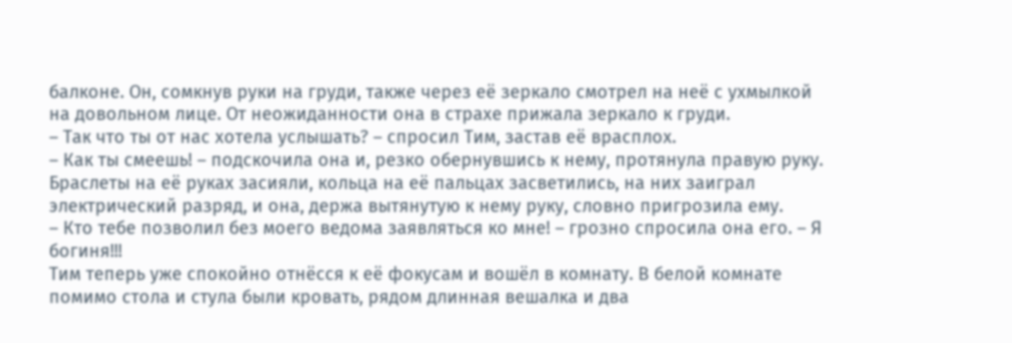балконе. Он, сомкнув руки на груди, также через её зеркало смотрел на неё с ухмылкой на довольном лице. От неожиданности она в страхе прижала зеркало к груди.
– Так что ты от нас хотела услышать? – спросил Тим, застав её врасплох.
– Как ты смеешь! – подскочила она и, резко обернувшись к нему, протянула правую руку.
Браслеты на её руках засияли, кольца на её пальцах засветились, на них заиграл электрический разряд, и она, держа вытянутую к нему руку, словно пригрозила ему.
– Кто тебе позволил без моего ведома заявляться ко мне! – грозно спросила она его. – Я богиня!!!
Тим теперь уже спокойно отнёсся к её фокусам и вошёл в комнату. В белой комнате помимо стола и стула были кровать, рядом длинная вешалка и два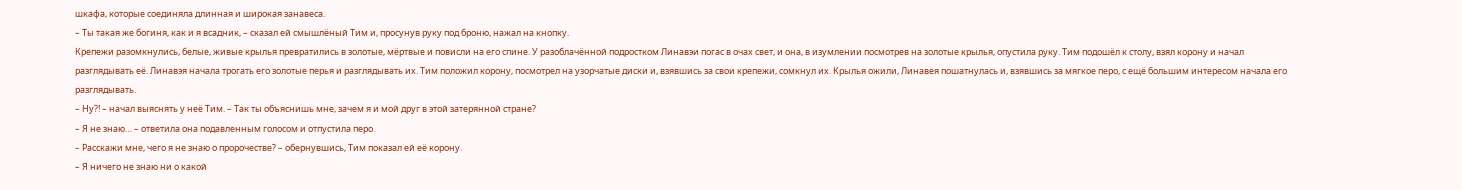шкафа, которые соединяла длинная и широкая занавеса.
– Ты такая же богиня, как и я всадник, – сказал ей смышлёный Тим и, просунув руку под броню, нажал на кнопку.
Крепежи разомкнулись, белые, живые крылья превратились в золотые, мёртвые и повисли на его спине. У разоблачённой подростком Линавэи погас в очах свет, и она, в изумлении посмотрев на золотые крылья, опустила руку. Тим подошёл к столу, взял корону и начал разглядывать её. Линавэя начала трогать его золотые перья и разглядывать их. Тим положил корону, посмотрел на узорчатые диски и, взявшись за свои крепежи, сомкнул их. Крылья ожили, Линавея пошатнулась и, взявшись за мягкое перо, с ещё большим интересом начала его разглядывать.
– Ну?! – начал выяснять у неё Тим. – Так ты объяснишь мне, зачем я и мой друг в этой затерянной стране?
– Я не знаю… – ответила она подавленным голосом и отпустила перо.
– Расскажи мне, чего я не знаю о пророчестве? – обернувшись, Тим показал ей её корону.
– Я ничего не знаю ни о какой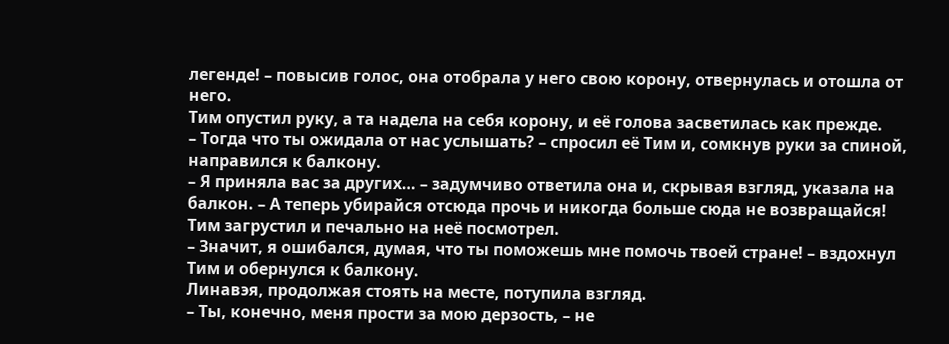легенде! – повысив голос, она отобрала у него свою корону, отвернулась и отошла от него.
Тим опустил руку, а та надела на себя корону, и её голова засветилась как прежде.
– Тогда что ты ожидала от нас услышать? – спросил её Тим и, сомкнув руки за спиной, направился к балкону.
– Я приняла вас за других… – задумчиво ответила она и, скрывая взгляд, указала на балкон. – А теперь убирайся отсюда прочь и никогда больше сюда не возвращайся!
Тим загрустил и печально на неё посмотрел.
– Значит, я ошибался, думая, что ты поможешь мне помочь твоей стране! – вздохнул Тим и обернулся к балкону.
Линавэя, продолжая стоять на месте, потупила взгляд.
– Ты, конечно, меня прости за мою дерзость, – не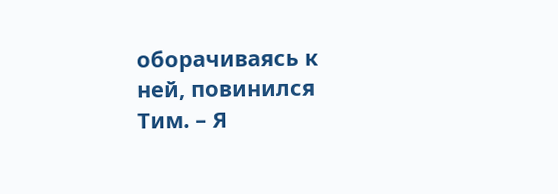оборачиваясь к ней, повинился Тим. – Я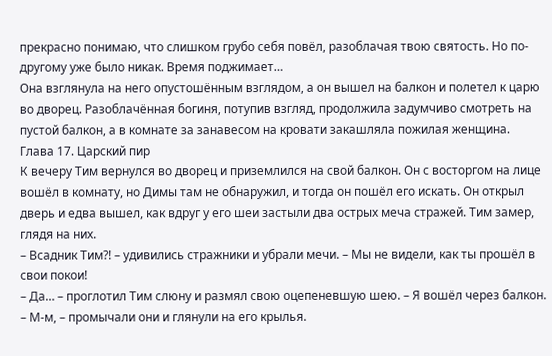прекрасно понимаю, что слишком грубо себя повёл, разоблачая твою святость. Но по-другому уже было никак. Время поджимает…
Она взглянула на него опустошённым взглядом, а он вышел на балкон и полетел к царю во дворец. Разоблачённая богиня, потупив взгляд, продолжила задумчиво смотреть на пустой балкон, а в комнате за занавесом на кровати закашляла пожилая женщина.
Глава 17. Царский пир
К вечеру Тим вернулся во дворец и приземлился на свой балкон. Он с восторгом на лице вошёл в комнату, но Димы там не обнаружил, и тогда он пошёл его искать. Он открыл дверь и едва вышел, как вдруг у его шеи застыли два острых меча стражей. Тим замер, глядя на них.
– Всадник Тим?! – удивились стражники и убрали мечи. – Мы не видели, как ты прошёл в свои покои!
– Да… – проглотил Тим слюну и размял свою оцепеневшую шею. – Я вошёл через балкон.
– М-м, – промычали они и глянули на его крылья.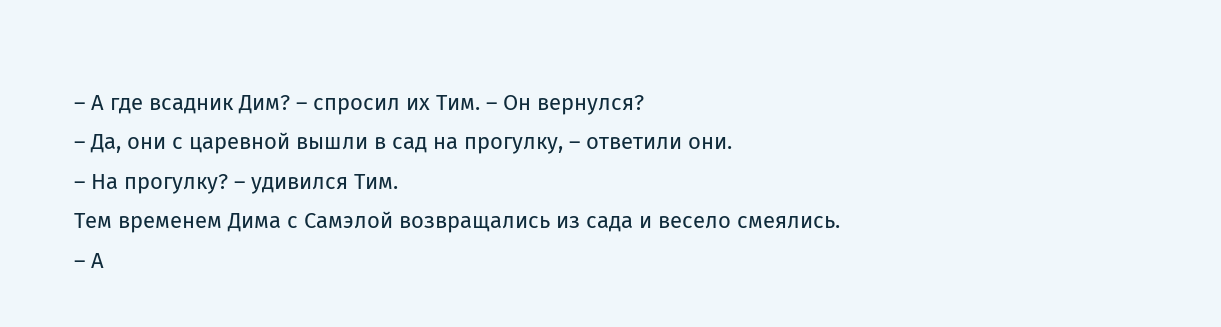– А где всадник Дим? – спросил их Тим. – Он вернулся?
– Да, они с царевной вышли в сад на прогулку, – ответили они.
– На прогулку? – удивился Тим.
Тем временем Дима с Самэлой возвращались из сада и весело смеялись.
– А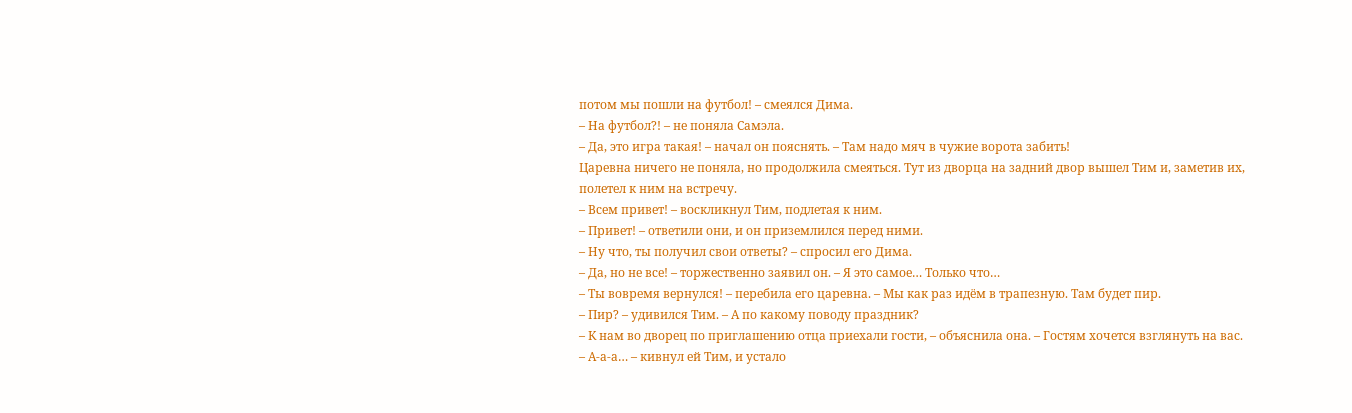потом мы пошли на футбол! – смеялся Дима.
– На футбол?! – не поняла Самэла.
– Да, это игра такая! – начал он пояснять. – Там надо мяч в чужие ворота забить!
Царевна ничего не поняла, но продолжила смеяться. Тут из дворца на задний двор вышел Тим и, заметив их, полетел к ним на встречу.
– Всем привет! – воскликнул Тим, подлетая к ним.
– Привет! – ответили они, и он приземлился перед ними.
– Ну что, ты получил свои ответы? – спросил его Дима.
– Да, но не все! – торжественно заявил он. – Я это самое… Только что…
– Ты вовремя вернулся! – перебила его царевна. – Мы как раз идём в трапезную. Там будет пир.
– Пир? – удивился Тим. – А по какому поводу праздник?
– К нам во дворец по приглашению отца приехали гости, – объяснила она. – Гостям хочется взглянуть на вас.
– А-а-а… – кивнул ей Тим, и устало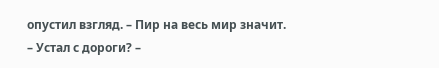опустил взгляд. – Пир на весь мир значит.
– Устал с дороги? –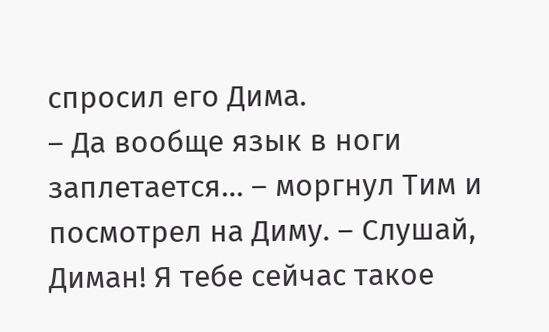спросил его Дима.
– Да вообще язык в ноги заплетается… – моргнул Тим и посмотрел на Диму. – Слушай, Диман! Я тебе сейчас такое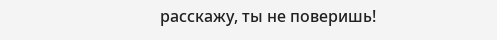расскажу, ты не поверишь!